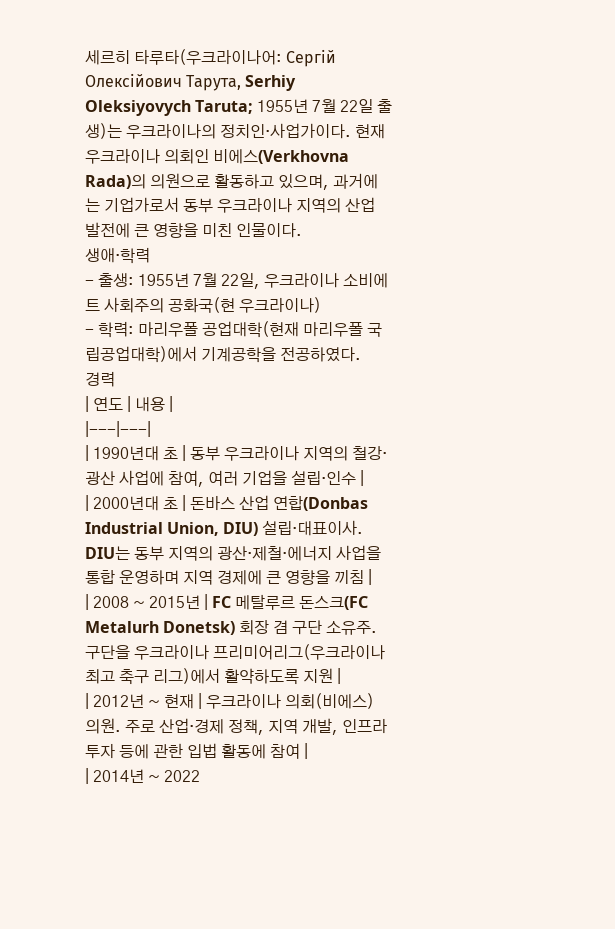세르히 타루타(우크라이나어: Сергій Олексійович Тарута, Serhiy Oleksiyovych Taruta; 1955년 7월 22일 출생)는 우크라이나의 정치인·사업가이다. 현재 우크라이나 의회인 비에스(Verkhovna Rada)의 의원으로 활동하고 있으며, 과거에는 기업가로서 동부 우크라이나 지역의 산업 발전에 큰 영향을 미친 인물이다.
생애·학력
- 출생: 1955년 7월 22일, 우크라이나 소비에트 사회주의 공화국(현 우크라이나)
- 학력: 마리우폴 공업대학(현재 마리우폴 국립공업대학)에서 기계공학을 전공하였다.
경력
| 연도 | 내용 |
|---|---|
| 1990년대 초 | 동부 우크라이나 지역의 철강·광산 사업에 참여, 여러 기업을 설립·인수 |
| 2000년대 초 | 돈바스 산업 연합(Donbas Industrial Union, DIU) 설립·대표이사. DIU는 동부 지역의 광산·제철·에너지 사업을 통합 운영하며 지역 경제에 큰 영향을 끼침 |
| 2008 ~ 2015년 | FC 메탈루르 돈스크(FC Metalurh Donetsk) 회장 겸 구단 소유주. 구단을 우크라이나 프리미어리그(우크라이나 최고 축구 리그)에서 활약하도록 지원 |
| 2012년 ~ 현재 | 우크라이나 의회(비에스) 의원. 주로 산업·경제 정책, 지역 개발, 인프라 투자 등에 관한 입법 활동에 참여 |
| 2014년 ~ 2022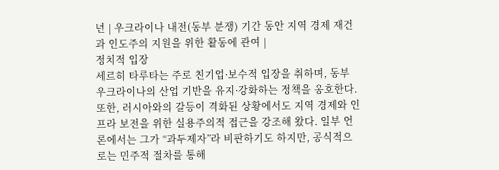년 | 우크라이나 내전(동부 분쟁) 기간 동안 지역 경제 재건과 인도주의 지원을 위한 활동에 관여 |
정치적 입장
세르히 타루타는 주로 친기업·보수적 입장을 취하며, 동부 우크라이나의 산업 기반을 유지·강화하는 정책을 옹호한다. 또한, 러시아와의 갈등이 격화된 상황에서도 지역 경제와 인프라 보전을 위한 실용주의적 접근을 강조해 왔다. 일부 언론에서는 그가 “과두제자”라 비판하기도 하지만, 공식적으로는 민주적 절차를 통해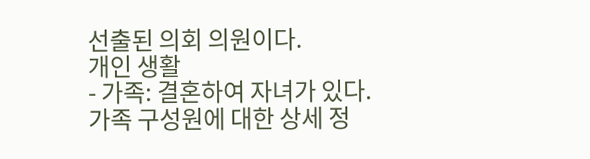선출된 의회 의원이다.
개인 생활
- 가족: 결혼하여 자녀가 있다. 가족 구성원에 대한 상세 정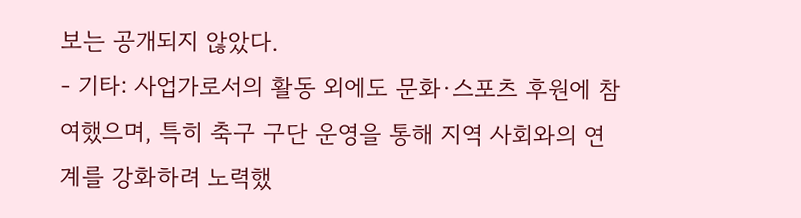보는 공개되지 않았다.
- 기타: 사업가로서의 활동 외에도 문화·스포츠 후원에 참여했으며, 특히 축구 구단 운영을 통해 지역 사회와의 연계를 강화하려 노력했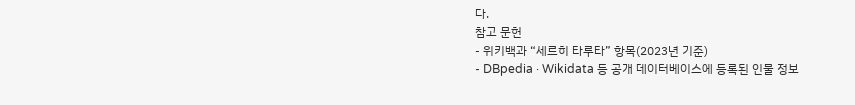다.
참고 문헌
- 위키백과 “세르히 타루타” 항목(2023년 기준)
- DBpedia · Wikidata 등 공개 데이터베이스에 등록된 인물 정보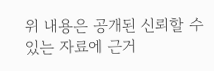위 내용은 공개된 신뢰할 수 있는 자료에 근거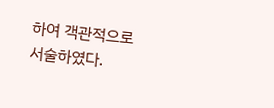하여 객관적으로 서술하였다.